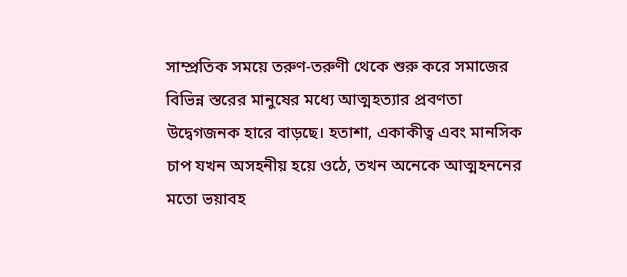সাম্প্রতিক সময়ে তরুণ-তরুণী থেকে শুরু করে সমাজের বিভিন্ন স্তরের মানুষের মধ্যে আত্মহত্যার প্রবণতা উদ্বেগজনক হারে বাড়ছে। হতাশা, একাকীত্ব এবং মানসিক চাপ যখন অসহনীয় হয়ে ওঠে, তখন অনেকে আত্মহননের মতো ভয়াবহ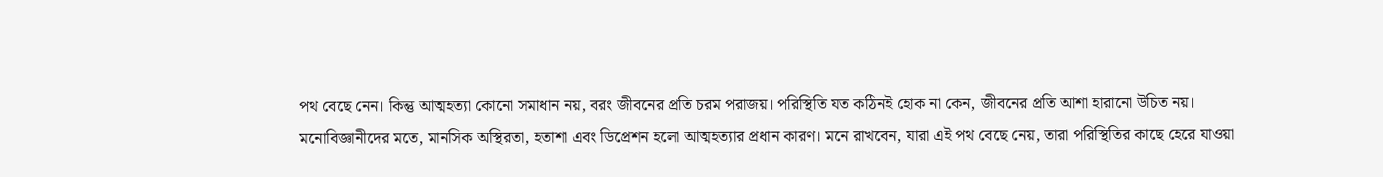পথ বেছে নেন। কিন্তু আত্মহত্যা কোনো সমাধান নয়, বরং জীবনের প্রতি চরম পরাজয়। পরিস্থিতি যত কঠিনই হোক না কেন, জীবনের প্রতি আশা হারানো উচিত নয়।
মনোবিজ্ঞানীদের মতে, মানসিক অস্থিরতা, হতাশা এবং ডিপ্রেশন হলো আত্মহত্যার প্রধান কারণ। মনে রাখবেন, যারা এই পথ বেছে নেয়, তারা পরিস্থিতির কাছে হেরে যাওয়া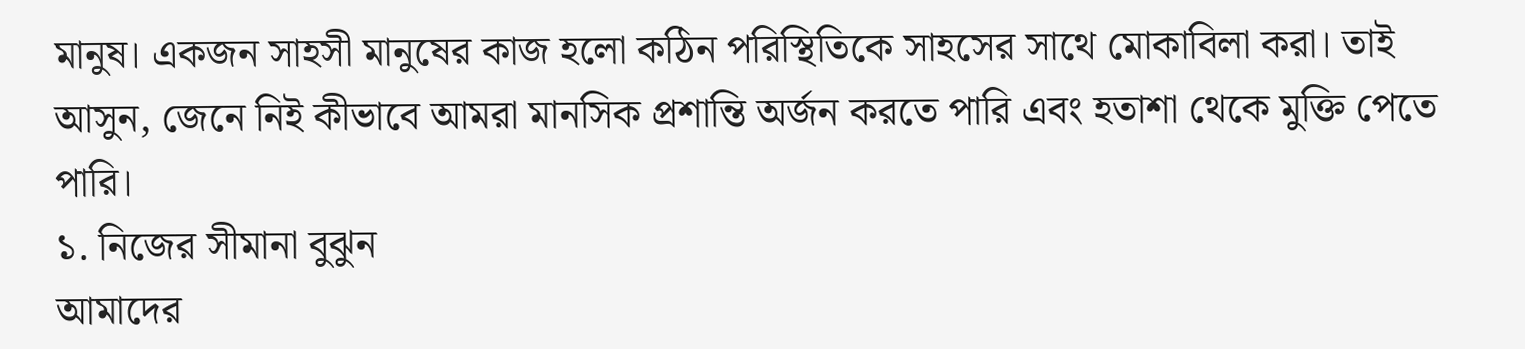মানুষ। একজন সাহসী মানুষের কাজ হলো কঠিন পরিস্থিতিকে সাহসের সাথে মোকাবিলা করা। তাই আসুন, জেনে নিই কীভাবে আমরা মানসিক প্রশান্তি অর্জন করতে পারি এবং হতাশা থেকে মুক্তি পেতে পারি।
১. নিজের সীমানা বুঝুন
আমাদের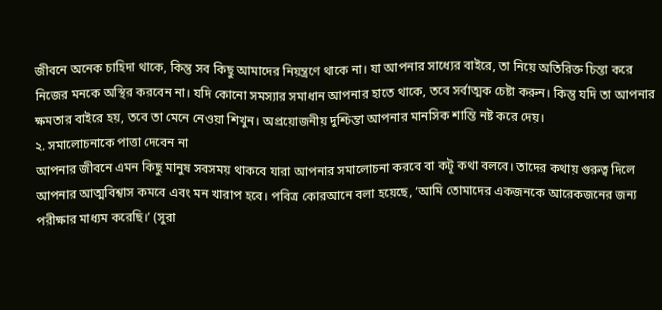জীবনে অনেক চাহিদা থাকে, কিন্তু সব কিছু আমাদের নিয়ন্ত্রণে থাকে না। যা আপনার সাধ্যের বাইরে, তা নিয়ে অতিরিক্ত চিন্তা করে নিজের মনকে অস্থির করবেন না। যদি কোনো সমস্যার সমাধান আপনার হাতে থাকে, তবে সর্বাত্মক চেষ্টা করুন। কিন্তু যদি তা আপনার ক্ষমতার বাইরে হয়, তবে তা মেনে নেওয়া শিখুন। অপ্রয়োজনীয় দুশ্চিন্তা আপনার মানসিক শান্তি নষ্ট করে দেয়।
২. সমালোচনাকে পাত্তা দেবেন না
আপনার জীবনে এমন কিছু মানুষ সবসময় থাকবে যারা আপনার সমালোচনা করবে বা কটূ কথা বলবে। তাদের কথায় গুরুত্ব দিলে আপনার আত্মবিশ্বাস কমবে এবং মন খারাপ হবে। পবিত্র কোরআনে বলা হয়েছে, ‘আমি তোমাদের একজনকে আরেকজনের জন্য পরীক্ষার মাধ্যম করেছি।’ (সুরা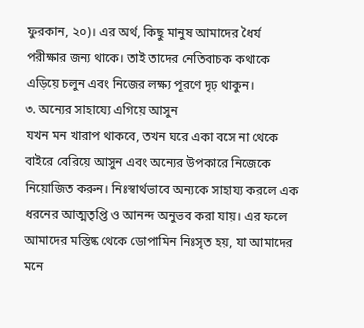ফুরকান, ২০)। এর অর্থ, কিছু মানুষ আমাদের ধৈর্য পরীক্ষার জন্য থাকে। তাই তাদের নেতিবাচক কথাকে এড়িয়ে চলুন এবং নিজের লক্ষ্য পূরণে দৃঢ় থাকুন।
৩. অন্যের সাহায্যে এগিয়ে আসুন
যখন মন খারাপ থাকবে, তখন ঘরে একা বসে না থেকে বাইরে বেরিয়ে আসুন এবং অন্যের উপকারে নিজেকে নিয়োজিত করুন। নিঃস্বার্থভাবে অন্যকে সাহায্য করলে এক ধরনের আত্মতৃপ্তি ও আনন্দ অনুভব করা যায়। এর ফলে আমাদের মস্তিষ্ক থেকে ডোপামিন নিঃসৃত হয়, যা আমাদের মনে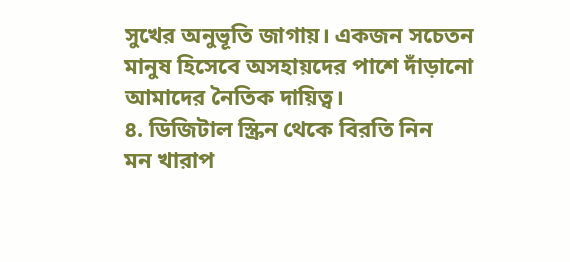সুখের অনুভূতি জাগায়। একজন সচেতন মানুষ হিসেবে অসহায়দের পাশে দাঁড়ানো আমাদের নৈতিক দায়িত্ব।
৪. ডিজিটাল স্ক্রিন থেকে বিরতি নিন
মন খারাপ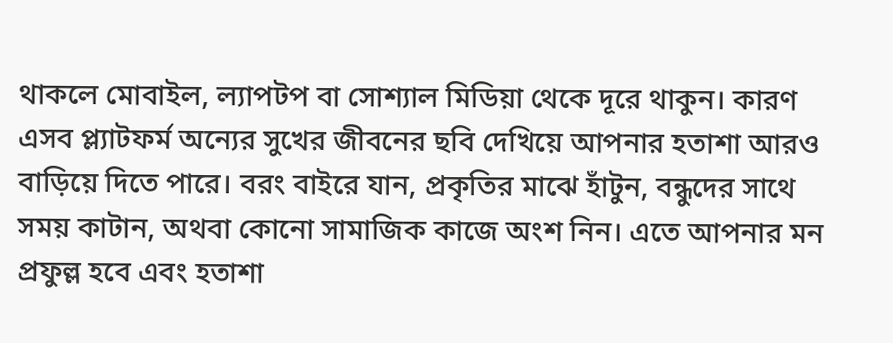থাকলে মোবাইল, ল্যাপটপ বা সোশ্যাল মিডিয়া থেকে দূরে থাকুন। কারণ এসব প্ল্যাটফর্ম অন্যের সুখের জীবনের ছবি দেখিয়ে আপনার হতাশা আরও বাড়িয়ে দিতে পারে। বরং বাইরে যান, প্রকৃতির মাঝে হাঁটুন, বন্ধুদের সাথে সময় কাটান, অথবা কোনো সামাজিক কাজে অংশ নিন। এতে আপনার মন প্রফুল্ল হবে এবং হতাশা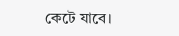কেটে যাবে।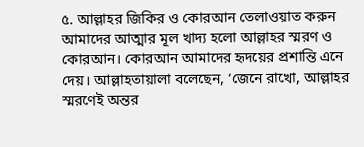৫. আল্লাহর জিকির ও কোরআন তেলাওয়াত করুন
আমাদের আত্মার মূল খাদ্য হলো আল্লাহর স্মরণ ও কোরআন। কোরআন আমাদের হৃদয়ের প্রশান্তি এনে দেয়। আল্লাহতায়ালা বলেছেন, ‘জেনে রাখো, আল্লাহর স্মরণেই অন্তর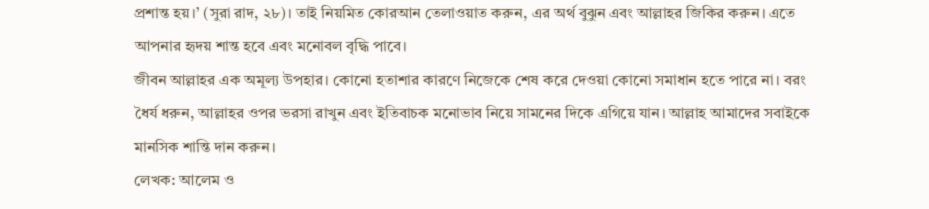প্রশান্ত হয়।’ (সুরা রাদ, ২৮)। তাই নিয়মিত কোরআন তেলাওয়াত করুন, এর অর্থ বুঝুন এবং আল্লাহর জিকির করুন। এতে আপনার হৃদয় শান্ত হবে এবং মনোবল বৃদ্ধি পাবে।
জীবন আল্লাহর এক অমূল্য উপহার। কোনো হতাশার কারণে নিজেকে শেষ করে দেওয়া কোনো সমাধান হতে পারে না। বরং ধৈর্য ধরুন, আল্লাহর ওপর ভরসা রাখুন এবং ইতিবাচক মনোভাব নিয়ে সামনের দিকে এগিয়ে যান। আল্লাহ আমাদের সবাইকে মানসিক শান্তি দান করুন।
লেখক: আলেম ও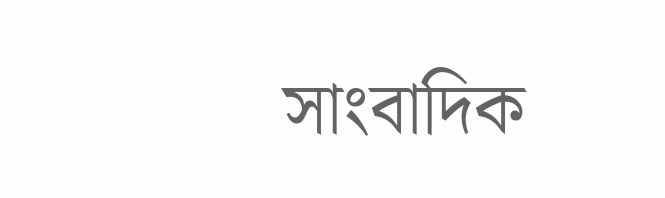সাংবাদিক